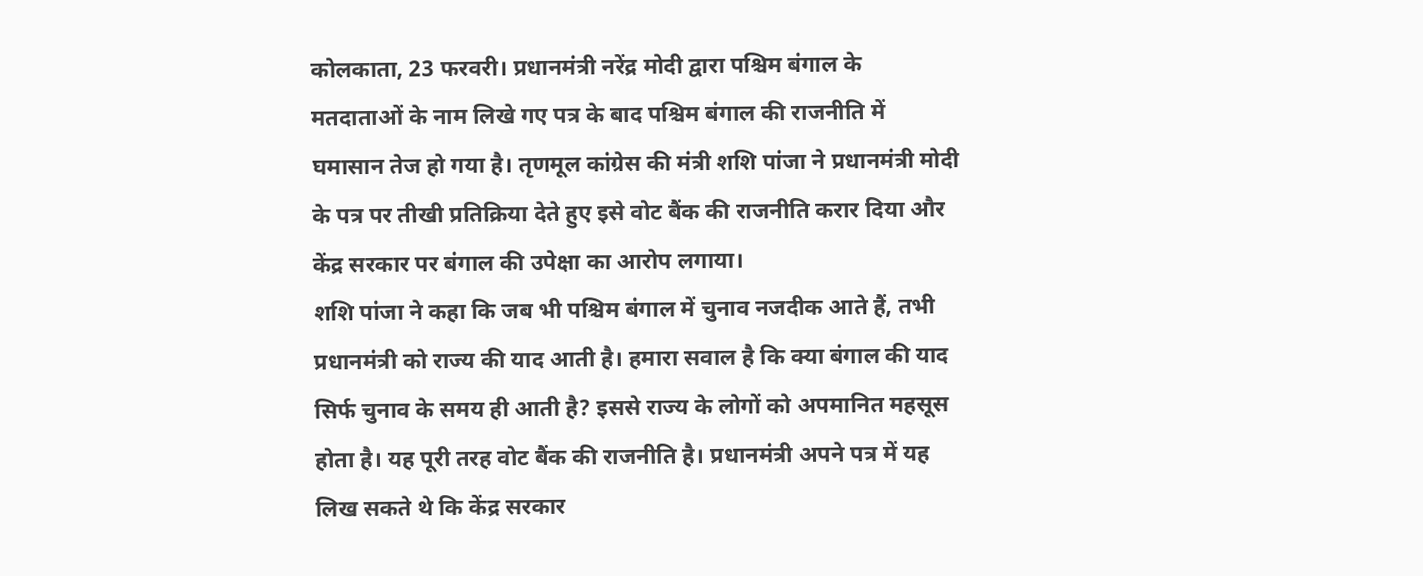कोलकाता, 23 फरवरी। प्रधानमंत्री नरेंद्र मोदी द्वारा पश्चिम बंगाल के मतदाताओं के नाम लिखे गए पत्र के बाद पश्चिम बंगाल की राजनीति में घमासान तेज हो गया है। तृणमूल कांग्रेस की मंत्री शशि पांजा ने प्रधानमंत्री मोदी के पत्र पर तीखी प्रतिक्रिया देते हुए इसे वोट बैंक की राजनीति करार दिया और केंद्र सरकार पर बंगाल की उपेक्षा का आरोप लगाया।
शशि पांजा ने कहा कि जब भी पश्चिम बंगाल में चुनाव नजदीक आते हैं, तभी प्रधानमंत्री को राज्य की याद आती है। हमारा सवाल है कि क्या बंगाल की याद सिर्फ चुनाव के समय ही आती है? इससे राज्य के लोगों को अपमानित महसूस होता है। यह पूरी तरह वोट बैंक की राजनीति है। प्रधानमंत्री अपने पत्र में यह लिख सकते थे कि केंद्र सरकार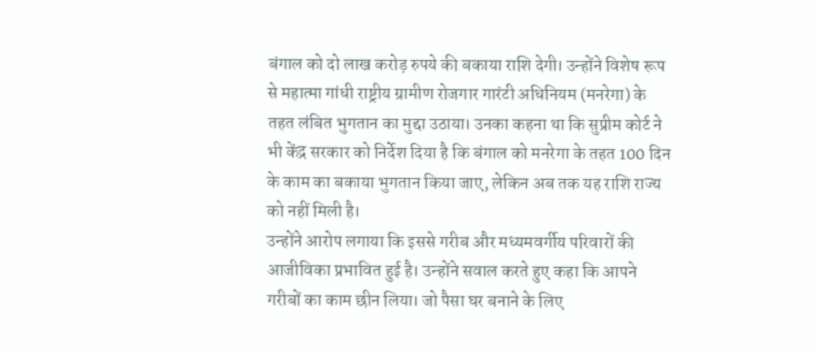बंगाल को दो लाख करोड़ रुपये की बकाया राशि देगी। उन्होंने विशेष रूप से महात्मा गांधी राष्ट्रीय ग्रामीण रोजगार गारंटी अधिनियम (मनरेगा) के तहत लंबित भुगतान का मुद्दा उठाया। उनका कहना था कि सुप्रीम कोर्ट ने भी केंद्र सरकार को निर्देश दिया है कि बंगाल को मनरेगा के तहत 100 दिन के काम का बकाया भुगतान किया जाए, लेकिन अब तक यह राशि राज्य को नहीं मिली है।
उन्होंने आरोप लगाया कि इससे गरीब और मध्यमवर्गीय परिवारों की आजीविका प्रभावित हुई है। उन्होंने सवाल करते हुए कहा कि आपने गरीबों का काम छीन लिया। जो पैसा घर बनाने के लिए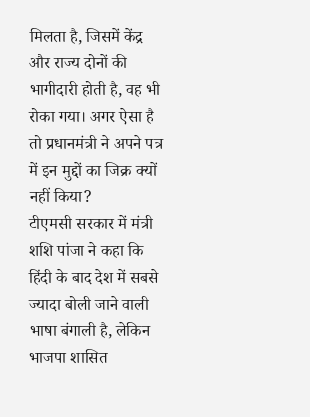मिलता है, जिसमें केंद्र और राज्य दोनों की भागीदारी होती है, वह भी रोका गया। अगर ऐसा है तो प्रधानमंत्री ने अपने पत्र में इन मुद्दों का जिक्र क्यों नहीं किया?
टीएमसी सरकार में मंत्री शशि पांजा ने कहा कि हिंदी के बाद देश में सबसे ज्यादा बोली जाने वाली भाषा बंगाली है, लेकिन भाजपा शासित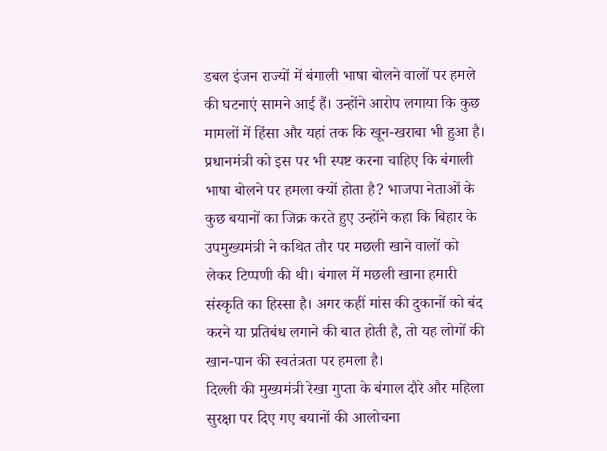डबल इंजन राज्यों में बंगाली भाषा बोलने वालों पर हमले की घटनाएं सामने आई हैं। उन्होंने आरोप लगाया कि कुछ मामलों में हिंसा और यहां तक कि खून-खराबा भी हुआ है। प्रधानमंत्री को इस पर भी स्पष्ट करना चाहिए कि बंगाली भाषा बोलने पर हमला क्यों होता है? भाजपा नेताओं के कुछ बयानों का जिक्र करते हुए उन्होंने कहा कि बिहार के उपमुख्यमंत्री ने कथित तौर पर मछली खाने वालों को लेकर टिप्पणी की थी। बंगाल में मछली खाना हमारी संस्कृति का हिस्सा है। अगर कहीं मांस की दुकानों को बंद करने या प्रतिबंध लगाने की बात होती है, तो यह लोगों की खान-पान की स्वतंत्रता पर हमला है।
दिल्ली की मुख्यमंत्री रेखा गुप्ता के बंगाल दौरे और महिला सुरक्षा पर दिए गए बयानों की आलोचना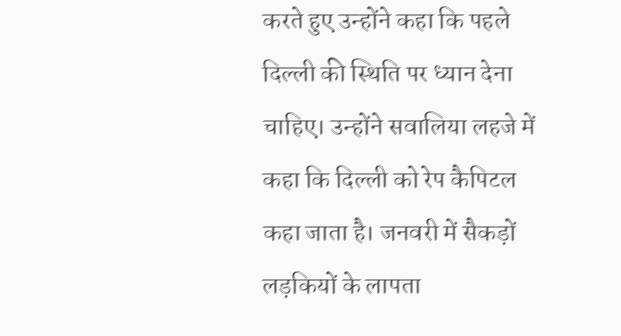करते हुए उन्होंने कहा कि पहले दिल्ली की स्थिति पर ध्यान देना चाहिए। उन्होंने सवालिया लहजे में कहा कि दिल्ली को रेप कैपिटल कहा जाता है। जनवरी में सैकड़ों लड़कियों के लापता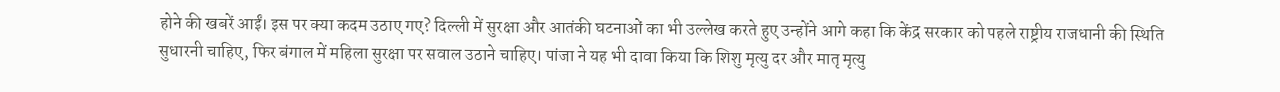होने की खबरें आईं। इस पर क्या कदम उठाए गए? दिल्ली में सुरक्षा और आतंकी घटनाओं का भी उल्लेख करते हुए उन्होंने आगे कहा कि केंद्र सरकार को पहले राष्ट्रीय राजधानी की स्थिति सुधारनी चाहिए, फिर बंगाल में महिला सुरक्षा पर सवाल उठाने चाहिए। पांजा ने यह भी दावा किया कि शिशु मृत्यु दर और मातृ मृत्यु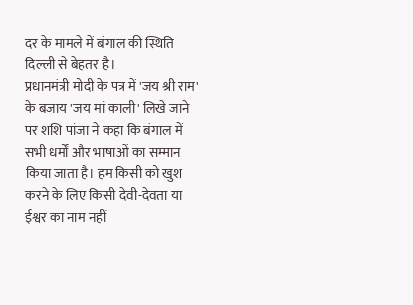दर के मामले में बंगाल की स्थिति दिल्ली से बेहतर है।
प्रधानमंत्री मोदी के पत्र में 'जय श्री राम' के बजाय 'जय मां काली' लिखे जाने पर शशि पांजा ने कहा कि बंगाल में सभी धर्मों और भाषाओं का सम्मान किया जाता है। हम किसी को खुश करने के लिए किसी देवी-देवता या ईश्वर का नाम नहीं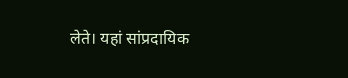लेते। यहां सांप्रदायिक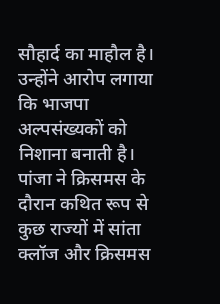सौहार्द का माहौल है। उन्होंने आरोप लगाया कि भाजपा अल्पसंख्यकों को निशाना बनाती है। पांजा ने क्रिसमस के दौरान कथित रूप से कुछ राज्यों में सांता क्लॉज और क्रिसमस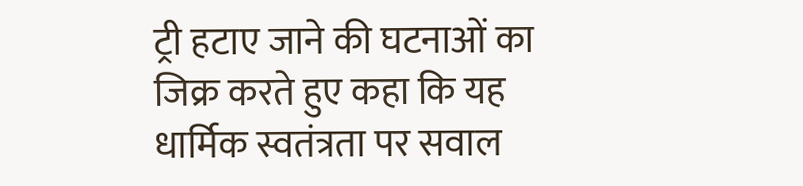ट्री हटाए जाने की घटनाओं का जिक्र करते हुए कहा कि यह धार्मिक स्वतंत्रता पर सवाल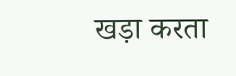खड़ा करता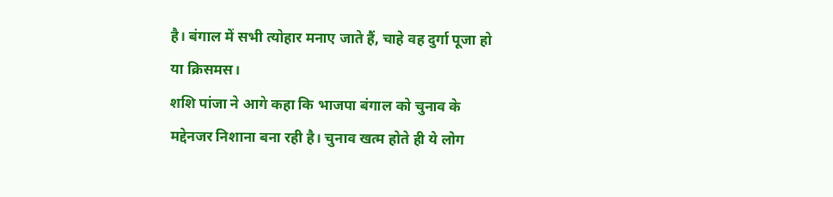है। बंगाल में सभी त्योहार मनाए जाते हैं, चाहे वह दुर्गा पूजा हो या क्रिसमस।
शशि पांजा ने आगे कहा कि भाजपा बंगाल को चुनाव के मद्देनजर निशाना बना रही है। चुनाव खत्म होते ही ये लोग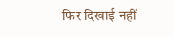फिर दिखाई नहीं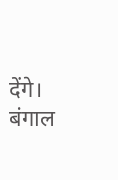देंगे। बंगाल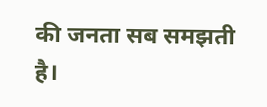की जनता सब समझती है।